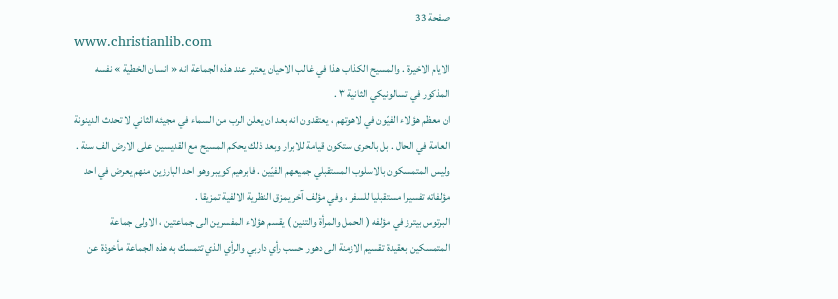صفحة 33
www.christianlib.com
الايام الاخيرة . والمسيح الكذاب هذا في غالب الاحيان يعتبر عند هذه الجماعة انه « انسان الخطية » نفسه المذكور في تسالونيكي الثانية ٣ .
ان معظم هؤلاء الفيّون في لاهوتهم ، يعتقدون انه بعد ان يعلن الرب من السماء في مجيئه الثاني لا تحدث الدينونة العامة في الحال . بل بالحرى ستكون قيامة للابرار وبعد ذلك يحكم المسيح مع القديسين على الارض الف سنة . وليس المتمسكون بالاسلوب المستقبلي جميعهم الفيّين . فابرهيم كويبر وهو احد البارزين منهم يعرض في احد مؤلفاته تفسيرا مستقبليا للسفر ، وفي مؤلف آخر يمزق النظرية الالفية تمزيقا .
البرتوس بيترز في مؤلفه ( الحمل والمرأة والتنين ) يقسم هؤلاء المفسرين الى جماعتين ، الاولى جماعة المتمسكين بعقيدة تقسيم الازمنة الى دهور حسب رأي داربي والرأي الذي تتمسك به هذه الجماعة مأخوذة عن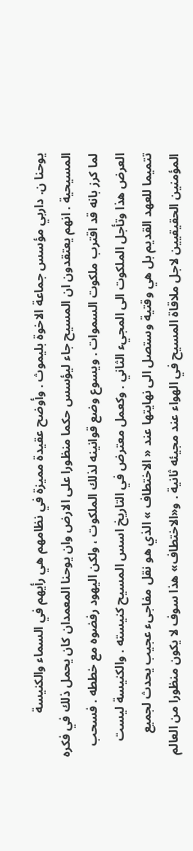يوحنا ن. داربي مؤسس جماعة الاخوة بليموث . وأوضح عقيدة مميزة في نظامهم هي رأيهم في السماء والكنيسة المسيحية . انهم يعتقدون ان المسيح جاء ليؤسس حكما منظورا على الارض وان يوحنا المعمدان كان يحمل ذلك في فكره لما كرز بانه قد اقترب ملكوت السموات . ويسوع وضع قوانينه لذلك الملكوت ، ولكن اليهود رفضوه مع خططه . فسحب العرض هذا وتأجل الملكوت الى المجيء الثاني . وكعمل معترض في التاريخ اسس المسيح كنيسته . والكنيسة ليست تتميما للعهد القديم بل هي وقتية وستصل الى نهايتها عند « الاختطاف » الذي هو نقل مفاجىء عجيب يحدث لجميع المؤمنين الحقيقيين لاجل ملاقاة المسيح في الهواء عند مجيئه ثانية . و«الاختطاف» هذا سوف لا يكون منظورا من العالم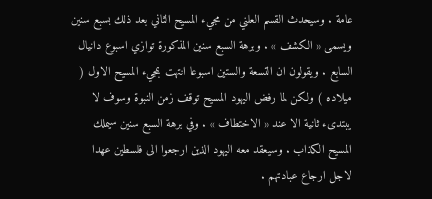عامة . وسيحدث القسم العلني من مجيء المسيح الثاني بعد ذلك بسبع سنين ويسمى « الكشف » . وبرهة السبع سنين المذكورة توازي اسبوع دانيال السابع . ويقولون ان التسعة والستين اسبوعا انتهت بمجيء المسيح الاول ( ميلاده ) ولكن لما رفض اليهود المسيح توقف زمن النبوة وسوف لا يبتدىء ثانية الا عند « الاختطاف » . وفي برهة السبع سنين سيملك المسيح الكذاب . وسيعقد معه اليهود الذين ارجعوا الى فلسطين عهدا لاجل ارجاع عبادتهم .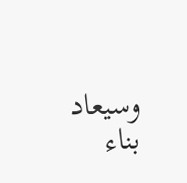وسيعاد بناء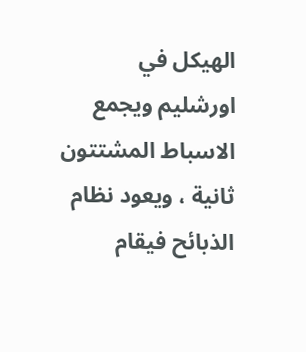الهيكل في اورشليم ويجمع الاسباط المشتتون ثانية ، ويعود نظام الذبائح فيقام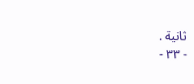ثانية .
- ٣٣ -